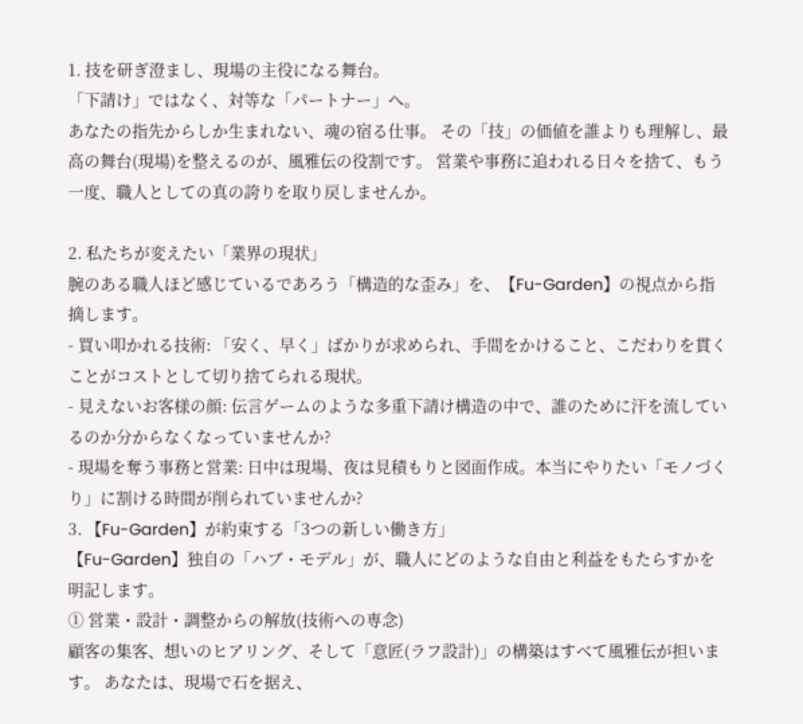1. 技を研ぎ澄まし、現場の主役になる舞台。
「下請け」ではなく、対等な「パートナー」へ。
あなたの指先からしか生まれない、魂の宿る仕事。 その「技」の価値を誰よりも理解し、最高の舞台(現場)を整えるのが、風雅伝の役割です。 営業や事務に追われる日々を捨て、もう一度、職人としての真の誇りを取り戻しませんか。

2. 私たちが変えたい「業界の現状」
腕のある職人ほど感じているであろう「構造的な歪み」を、【Fu-Garden】の視点から指摘します。
- 買い叩かれる技術: 「安く、早く」ばかりが求められ、手間をかけること、こだわりを貫くことがコストとして切り捨てられる現状。
- 見えないお客様の顔: 伝言ゲームのような多重下請け構造の中で、誰のために汗を流しているのか分からなくなっていませんか?
- 現場を奪う事務と営業: 日中は現場、夜は見積もりと図面作成。本当にやりたい「モノづくり」に割ける時間が削られていませんか?
3. 【Fu-Garden】が約束する「3つの新しい働き方」
【Fu-Garden】独自の「ハブ・モデル」が、職人にどのような自由と利益をもたらすかを明記します。
① 営業・設計・調整からの解放(技術への専念)
顧客の集客、想いのヒアリング、そして「意匠(ラフ設計)」の構築はすべて風雅伝が担います。 あなたは、現場で石を据え、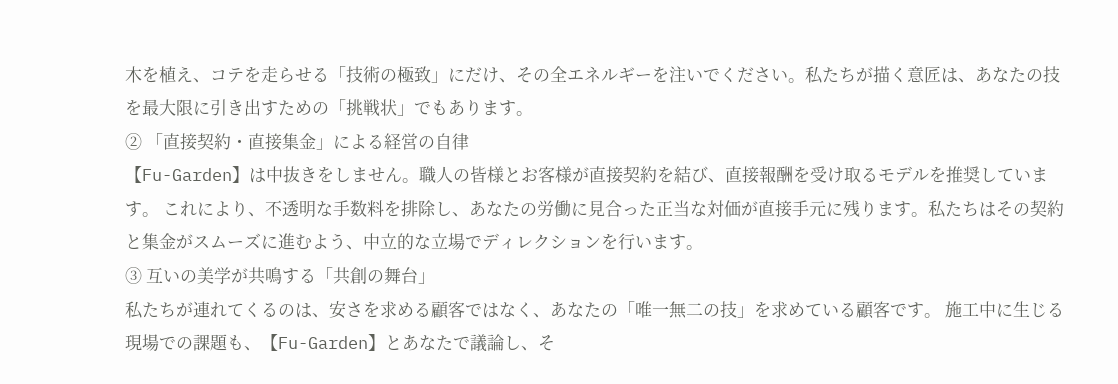木を植え、コテを走らせる「技術の極致」にだけ、その全エネルギーを注いでください。私たちが描く意匠は、あなたの技を最大限に引き出すための「挑戦状」でもあります。
② 「直接契約・直接集金」による経営の自律
【Fu-Garden】は中抜きをしません。職人の皆様とお客様が直接契約を結び、直接報酬を受け取るモデルを推奨しています。 これにより、不透明な手数料を排除し、あなたの労働に見合った正当な対価が直接手元に残ります。私たちはその契約と集金がスムーズに進むよう、中立的な立場でディレクションを行います。
③ 互いの美学が共鳴する「共創の舞台」
私たちが連れてくるのは、安さを求める顧客ではなく、あなたの「唯一無二の技」を求めている顧客です。 施工中に生じる現場での課題も、【Fu-Garden】とあなたで議論し、そ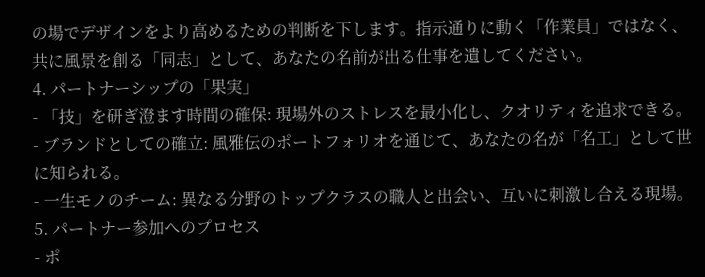の場でデザインをより高めるための判断を下します。指示通りに動く「作業員」ではなく、共に風景を創る「同志」として、あなたの名前が出る仕事を遺してください。
4. パートナーシップの「果実」
- 「技」を研ぎ澄ます時間の確保: 現場外のストレスを最小化し、クオリティを追求できる。
- ブランドとしての確立: 風雅伝のポートフォリオを通じて、あなたの名が「名工」として世に知られる。
- 一生モノのチーム: 異なる分野のトップクラスの職人と出会い、互いに刺激し合える現場。
5. パートナー参加へのプロセス
- ポ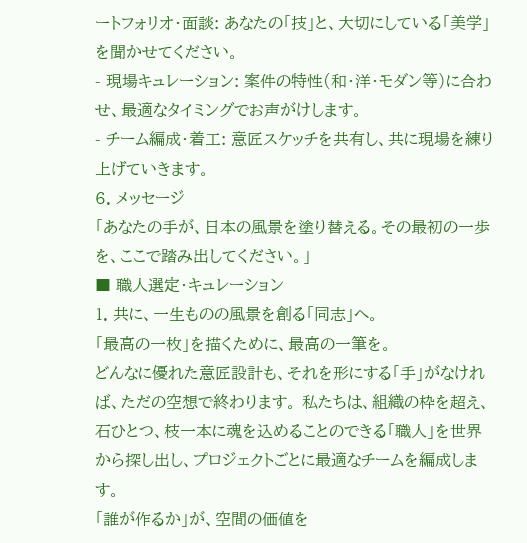ートフォリオ・面談: あなたの「技」と、大切にしている「美学」を聞かせてください。
- 現場キュレーション: 案件の特性(和・洋・モダン等)に合わせ、最適なタイミングでお声がけします。
- チーム編成・着工: 意匠スケッチを共有し、共に現場を練り上げていきます。
6. メッセージ
「あなたの手が、日本の風景を塗り替える。その最初の一歩を、ここで踏み出してください。」
■ 職人選定・キュレーション
1. 共に、一生ものの風景を創る「同志」へ。
「最高の一枚」を描くために、最高の一筆を。
どんなに優れた意匠設計も、それを形にする「手」がなければ、ただの空想で終わります。 私たちは、組織の枠を超え、石ひとつ、枝一本に魂を込めることのできる「職人」を世界から探し出し、プロジェクトごとに最適なチームを編成します。
「誰が作るか」が、空間の価値を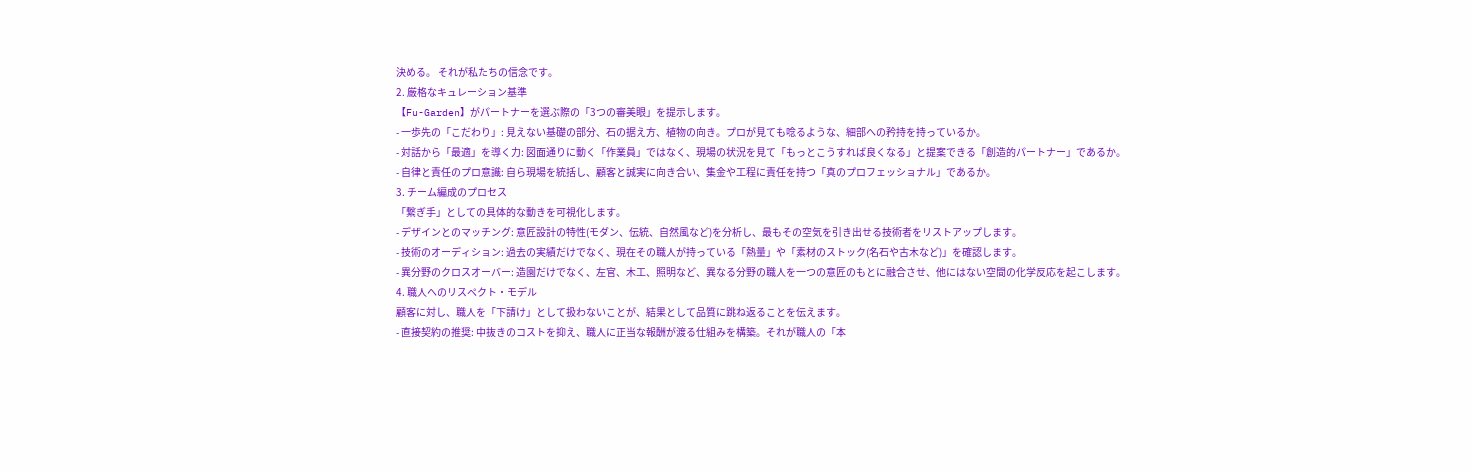決める。 それが私たちの信念です。
2. 厳格なキュレーション基準
【Fu-Garden】がパートナーを選ぶ際の「3つの審美眼」を提示します。
- 一歩先の「こだわり」: 見えない基礎の部分、石の据え方、植物の向き。プロが見ても唸るような、細部への矜持を持っているか。
- 対話から「最適」を導く力: 図面通りに動く「作業員」ではなく、現場の状況を見て「もっとこうすれば良くなる」と提案できる「創造的パートナー」であるか。
- 自律と責任のプロ意識: 自ら現場を統括し、顧客と誠実に向き合い、集金や工程に責任を持つ「真のプロフェッショナル」であるか。
3. チーム編成のプロセス
「繋ぎ手」としての具体的な動きを可視化します。
- デザインとのマッチング: 意匠設計の特性(モダン、伝統、自然風など)を分析し、最もその空気を引き出せる技術者をリストアップします。
- 技術のオーディション: 過去の実績だけでなく、現在その職人が持っている「熱量」や「素材のストック(名石や古木など)」を確認します。
- 異分野のクロスオーバー: 造園だけでなく、左官、木工、照明など、異なる分野の職人を一つの意匠のもとに融合させ、他にはない空間の化学反応を起こします。
4. 職人へのリスペクト・モデル
顧客に対し、職人を「下請け」として扱わないことが、結果として品質に跳ね返ることを伝えます。
- 直接契約の推奨: 中抜きのコストを抑え、職人に正当な報酬が渡る仕組みを構築。それが職人の「本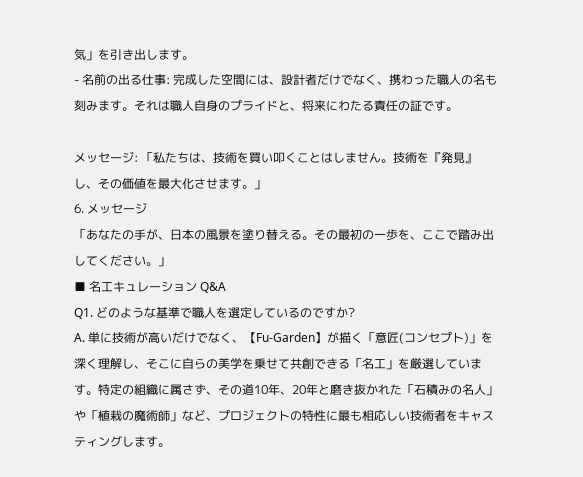気」を引き出します。
- 名前の出る仕事: 完成した空間には、設計者だけでなく、携わった職人の名も刻みます。それは職人自身のプライドと、将来にわたる責任の証です。

メッセージ: 「私たちは、技術を買い叩くことはしません。技術を『発見』し、その価値を最大化させます。」
6. メッセージ
「あなたの手が、日本の風景を塗り替える。その最初の一歩を、ここで踏み出してください。」
■ 名工キュレーション Q&A
Q1. どのような基準で職人を選定しているのですか?
A. 単に技術が高いだけでなく、【Fu-Garden】が描く「意匠(コンセプト)」を深く理解し、そこに自らの美学を乗せて共創できる「名工」を厳選しています。特定の組織に属さず、その道10年、20年と磨き抜かれた「石積みの名人」や「植栽の魔術師」など、プロジェクトの特性に最も相応しい技術者をキャスティングします。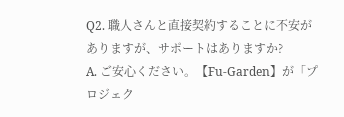Q2. 職人さんと直接契約することに不安がありますが、サポートはありますか?
A. ご安心ください。【Fu-Garden】が「プロジェク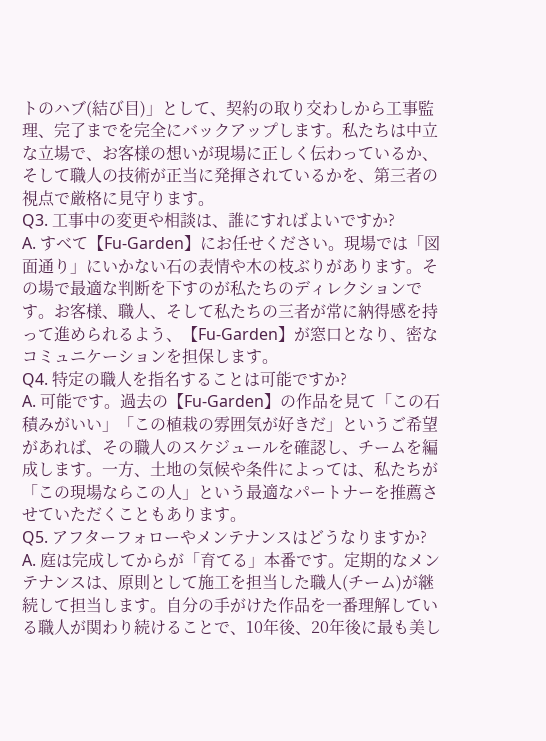トのハブ(結び目)」として、契約の取り交わしから工事監理、完了までを完全にバックアップします。私たちは中立な立場で、お客様の想いが現場に正しく伝わっているか、そして職人の技術が正当に発揮されているかを、第三者の視点で厳格に見守ります。
Q3. 工事中の変更や相談は、誰にすればよいですか?
A. すべて【Fu-Garden】にお任せください。現場では「図面通り」にいかない石の表情や木の枝ぶりがあります。その場で最適な判断を下すのが私たちのディレクションです。お客様、職人、そして私たちの三者が常に納得感を持って進められるよう、【Fu-Garden】が窓口となり、密なコミュニケーションを担保します。
Q4. 特定の職人を指名することは可能ですか?
A. 可能です。過去の【Fu-Garden】の作品を見て「この石積みがいい」「この植栽の雰囲気が好きだ」というご希望があれば、その職人のスケジュールを確認し、チームを編成します。一方、土地の気候や条件によっては、私たちが「この現場ならこの人」という最適なパートナーを推薦させていただくこともあります。
Q5. アフターフォローやメンテナンスはどうなりますか?
A. 庭は完成してからが「育てる」本番です。定期的なメンテナンスは、原則として施工を担当した職人(チーム)が継続して担当します。自分の手がけた作品を一番理解している職人が関わり続けることで、10年後、20年後に最も美し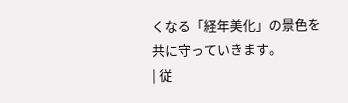くなる「経年美化」の景色を共に守っていきます。
| 従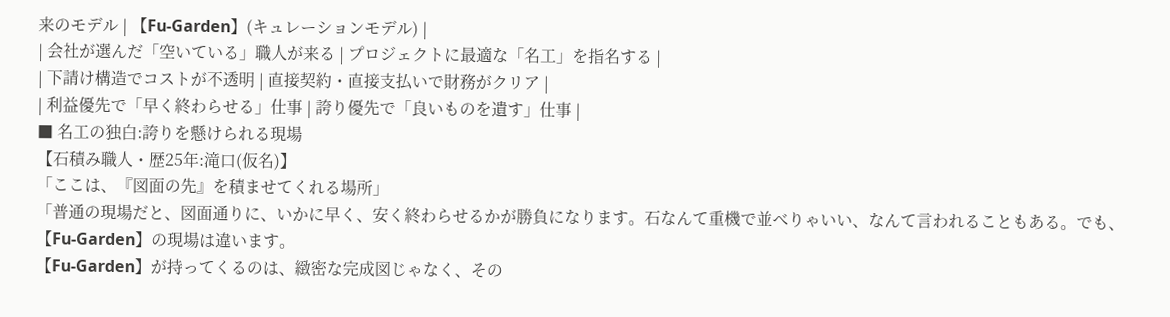来のモデル | 【Fu-Garden】(キュレーションモデル) |
| 会社が選んだ「空いている」職人が来る | プロジェクトに最適な「名工」を指名する |
| 下請け構造でコストが不透明 | 直接契約・直接支払いで財務がクリア |
| 利益優先で「早く終わらせる」仕事 | 誇り優先で「良いものを遺す」仕事 |
■ 名工の独白:誇りを懸けられる現場
【石積み職人・歴25年:滝口(仮名)】
「ここは、『図面の先』を積ませてくれる場所」
「普通の現場だと、図面通りに、いかに早く、安く終わらせるかが勝負になります。石なんて重機で並べりゃいい、なんて言われることもある。でも、【Fu-Garden】の現場は違います。
【Fu-Garden】が持ってくるのは、緻密な完成図じゃなく、その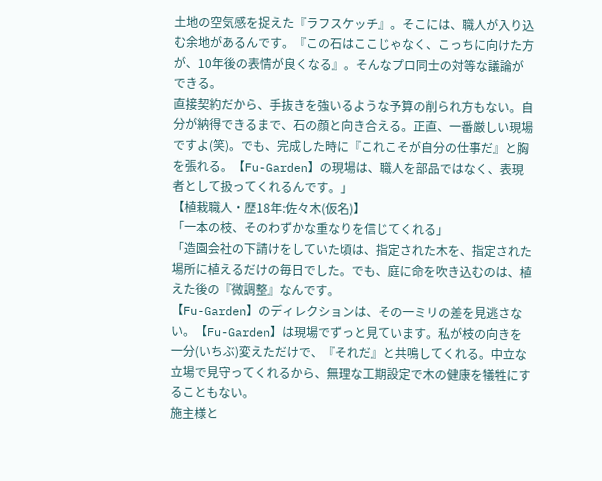土地の空気感を捉えた『ラフスケッチ』。そこには、職人が入り込む余地があるんです。『この石はここじゃなく、こっちに向けた方が、10年後の表情が良くなる』。そんなプロ同士の対等な議論ができる。
直接契約だから、手抜きを強いるような予算の削られ方もない。自分が納得できるまで、石の顔と向き合える。正直、一番厳しい現場ですよ(笑)。でも、完成した時に『これこそが自分の仕事だ』と胸を張れる。【Fu-Garden】の現場は、職人を部品ではなく、表現者として扱ってくれるんです。」
【植栽職人・歴18年:佐々木(仮名)】
「一本の枝、そのわずかな重なりを信じてくれる」
「造園会社の下請けをしていた頃は、指定された木を、指定された場所に植えるだけの毎日でした。でも、庭に命を吹き込むのは、植えた後の『微調整』なんです。
【Fu-Garden】のディレクションは、その一ミリの差を見逃さない。【Fu-Garden】は現場でずっと見ています。私が枝の向きを一分(いちぶ)変えただけで、『それだ』と共鳴してくれる。中立な立場で見守ってくれるから、無理な工期設定で木の健康を犠牲にすることもない。
施主様と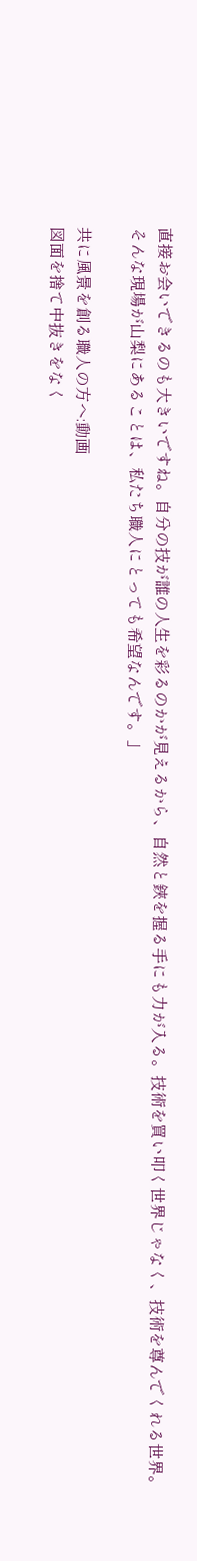直接お会いできるのも大きいですね。自分の技が誰の人生を彩るのかが見えるから、自然と鋏を握る手にも力が入る。技術を買い叩く世界じゃなく、技術を尊んでくれる世界。そんな現場が山梨にあることは、私たち職人にとっても希望なんです。」

共に風景を創る職人の方へ:動画
図面を捨て中抜きをなく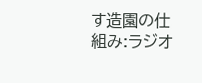す造園の仕組み:ラジオ